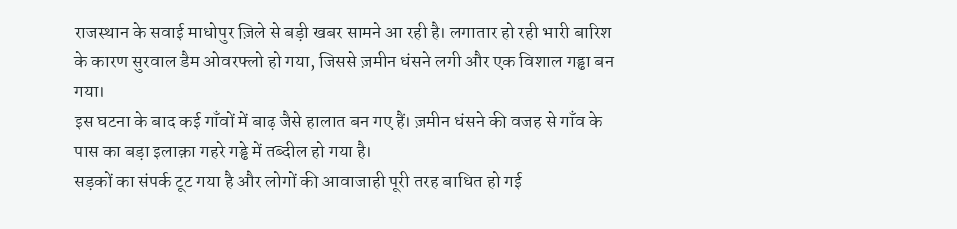राजस्थान के सवाई माधोपुर ज़िले से बड़ी खबर सामने आ रही है। लगातार हो रही भारी बारिश के कारण सुरवाल डैम ओवरफ्लो हो गया, जिससे ज़मीन धंसने लगी और एक विशाल गड्ढा बन गया।
इस घटना के बाद कई गाँवों में बाढ़ जैसे हालात बन गए हैं। ज़मीन धंसने की वजह से गाँव के पास का बड़ा इलाक़ा गहरे गड्ढे में तब्दील हो गया है।
सड़कों का संपर्क टूट गया है और लोगों की आवाजाही पूरी तरह बाधित हो गई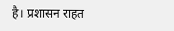है। प्रशासन राहत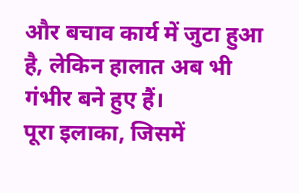और बचाव कार्य में जुटा हुआ है, लेकिन हालात अब भी गंभीर बने हुए हैं।
पूरा इलाका, जिसमें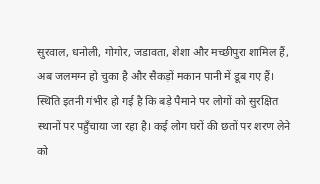सुरवाल, धनोली, गोगोर, जडावता, शेशा और मच्छीपुरा शामिल हैं, अब जलमग्न हो चुका है और सैकड़ों मकान पानी में डूब गए हैं।
स्थिति इतनी गंभीर हो गई है कि बड़े पैमाने पर लोगों को सुरक्षित स्थानों पर पहुँचाया जा रहा है। कई लोग घरों की छतों पर शरण लेने को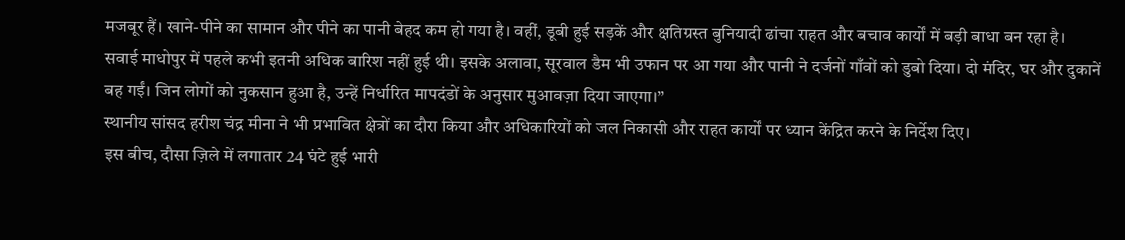मजबूर हैं। खाने-पीने का सामान और पीने का पानी बेहद कम हो गया है। वहीं, डूबी हुई सड़कें और क्षतिग्रस्त बुनियादी ढांचा राहत और बचाव कार्यों में बड़ी बाधा बन रहा है।
सवाई माधोपुर में पहले कभी इतनी अधिक बारिश नहीं हुई थी। इसके अलावा, सूरवाल डैम भी उफान पर आ गया और पानी ने दर्जनों गाँवों को डुबो दिया। दो मंदिर, घर और दुकानें बह गईं। जिन लोगों को नुकसान हुआ है, उन्हें निर्धारित मापदंडों के अनुसार मुआवज़ा दिया जाएगा।”
स्थानीय सांसद हरीश चंद्र मीना ने भी प्रभावित क्षेत्रों का दौरा किया और अधिकारियों को जल निकासी और राहत कार्यों पर ध्यान केंद्रित करने के निर्देश दिए।
इस बीच, दौसा ज़िले में लगातार 24 घंटे हुई भारी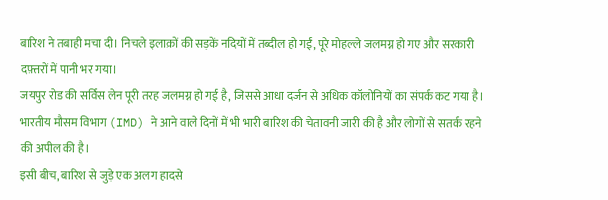बारिश ने तबाही मचा दी। निचले इलाक़ों की सड़कें नदियों में तब्दील हो गईं, पूरे मोहल्ले जलमग्न हो गए और सरकारी दफ़्तरों में पानी भर गया।
जयपुर रोड की सर्विस लेन पूरी तरह जलमग्न हो गई है, जिससे आधा दर्जन से अधिक कॉलोनियों का संपर्क कट गया है।
भारतीय मौसम विभाग (IMD) ने आने वाले दिनों में भी भारी बारिश की चेतावनी जारी की है और लोगों से सतर्क रहने की अपील की है।
इसी बीच, बारिश से जुड़े एक अलग हादसे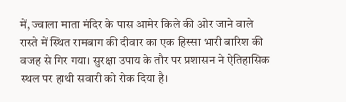में, ज्वाला माता मंदिर के पास आमेर किले की ओर जाने वाले रास्ते में स्थित रामबाग की दीवार का एक हिस्सा भारी बारिश की वजह से गिर गया। सुरक्षा उपाय के तौर पर प्रशासन ने ऐतिहासिक स्थल पर हाथी सवारी को रोक दिया है।